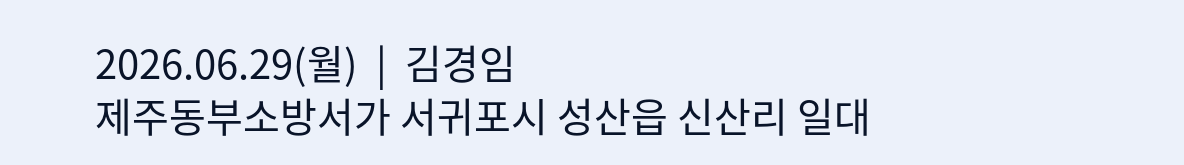2026.06.29(월)  |  김경임
제주동부소방서가 서귀포시 성산읍 신산리 일대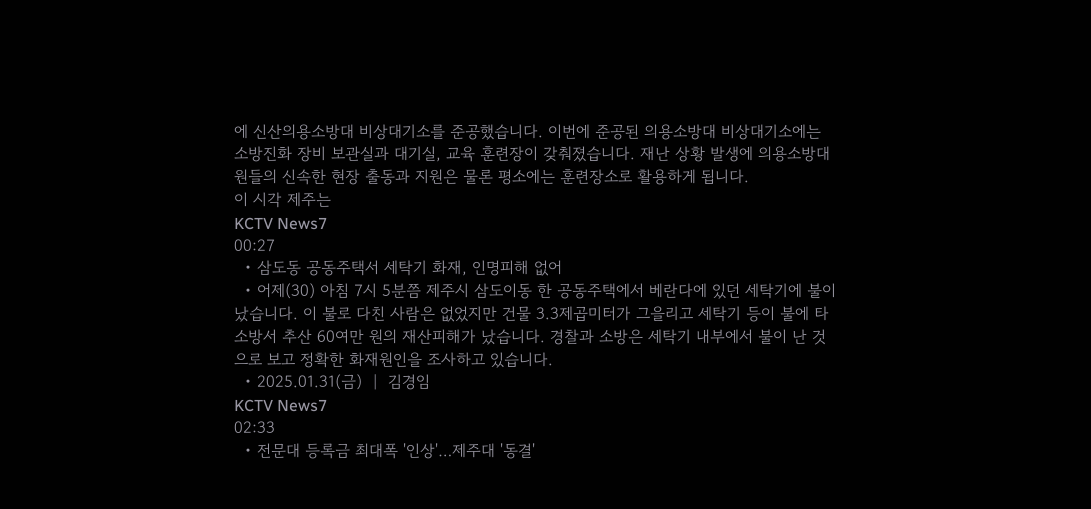에 신산의용소방대 비상대기소를 준공했습니다. 이번에 준공된 의용소방대 비상대기소에는 소방진화 장비 보관실과 대기실, 교육 훈련장이 갖춰졌습니다. 재난 상황 발생에 의용소방대원들의 신속한 현장 출동과 지원은 물론 평소에는 훈련장소로 활용하게 됩니다.
이 시각 제주는
KCTV News7
00:27
  • 삼도동 공동주택서 세탁기 화재, 인명피해 없어
  • 어제(30) 아침 7시 5분쯤 제주시 삼도이동 한 공동주택에서 베란다에 있던 세탁기에 불이 났습니다. 이 불로 다친 사람은 없었지만 건물 3.3제곱미터가 그을리고 세탁기 등이 불에 타 소방서 추산 60여만 원의 재산피해가 났습니다. 경찰과 소방은 세탁기 내부에서 불이 난 것으로 보고 정확한 화재원인을 조사하고 있습니다.
  • 2025.01.31(금)  |  김경임
KCTV News7
02:33
  • 전문대 등록금 최대폭 '인상'…제주대 '동결'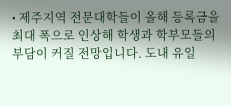• 제주지역 전문대학들이 올해 등록금을 최대 폭으로 인상해 학생과 학부모들의 부담이 커질 전망입니다. 도내 유일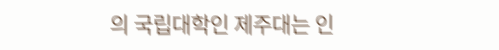의 국립대학인 제주대는 인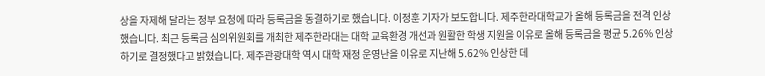상을 자제해 달라는 정부 요청에 따라 등록금을 동결하기로 했습니다. 이정훈 기자가 보도합니다. 제주한라대학교가 올해 등록금을 전격 인상했습니다. 최근 등록금 심의위원회를 개최한 제주한라대는 대학 교육환경 개선과 원활한 학생 지원을 이유로 올해 등록금을 평균 5.26% 인상하기로 결정했다고 밝혔습니다. 제주관광대학 역시 대학 재정 운영난을 이유로 지난해 5.62% 인상한 데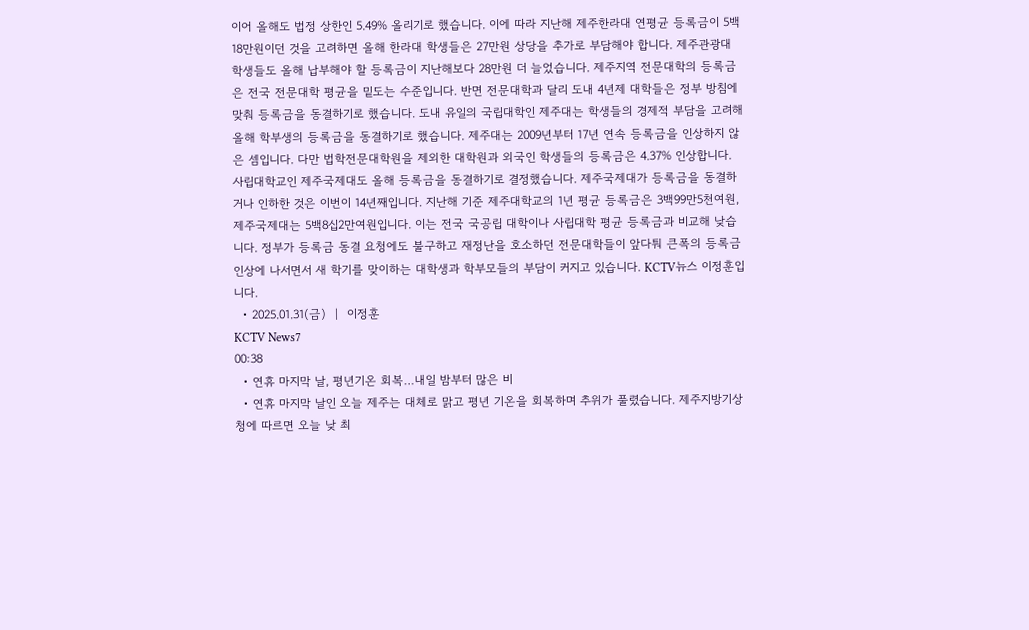이어 올해도 법정 상한인 5.49% 올리기로 했습니다. 이에 따라 지난해 제주한라대 연평균 등록금이 5백 18만원이던 것을 고려하면 올해 한라대 학생들은 27만원 상당을 추가로 부담해야 합니다. 제주관광대 학생들도 올해 납부해야 할 등록금이 지난해보다 28만원 더 늘었습니다. 제주지역 전문대학의 등록금은 전국 전문대학 평균을 밑도는 수준입니다. 반면 전문대학과 달리 도내 4년제 대학들은 정부 방침에 맞춰 등록금을 동결하기로 했습니다. 도내 유일의 국립대학인 제주대는 학생들의 경제적 부담을 고려해 올해 학부생의 등록금을 동결하기로 했습니다. 제주대는 2009년부터 17년 연속 등록금을 인상하지 않은 셈입니다. 다만 법학전문대학원을 제외한 대학원과 외국인 학생들의 등록금은 4.37% 인상합니다. 사립대학교인 제주국제대도 올해 등록금을 동결하기로 결정했습니다. 제주국제대가 등록금을 동결하거나 인하한 것은 이번이 14년째입니다. 지난해 기준 제주대학교의 1년 평균 등록금은 3백99만5천여원, 제주국제대는 5백8십2만여원입니다. 이는 전국 국공립 대학이나 사립대학 평균 등록금과 비교해 낮습니다. 정부가 등록금 동결 요청에도 불구하고 재정난을 호소하던 전문대학들이 앞다퉈 큰폭의 등록금 인상에 나서면서 새 학기를 맞이하는 대학생과 학부모들의 부담이 커지고 있습니다. KCTV뉴스 이정훈입니다.
  • 2025.01.31(금)  |  이정훈
KCTV News7
00:38
  • 연휴 마지막 날, 평년기온 회복…내일 밤부터 많은 비
  • 연휴 마지막 날인 오늘 제주는 대체로 맑고 평년 기온을 회복하며 추위가 풀렸습니다. 제주지방기상청에 따르면 오늘 낮 최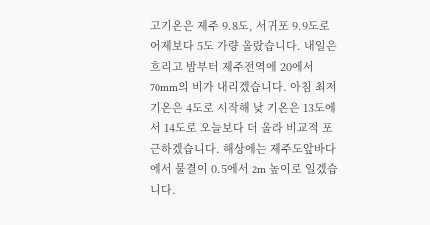고기온은 제주 9.8도, 서귀포 9.9도로 어제보다 5도 가량 올랐습니다. 내일은 흐리고 밤부터 제주전역에 20에서 70mm의 비가 내리겠습니다. 아침 최저기온은 4도로 시작해 낮 기온은 13도에서 14도로 오늘보다 더 올라 비교적 포근하겠습니다. 해상에는 제주도앞바다에서 물결이 0.5에서 2m 높이로 일겠습니다.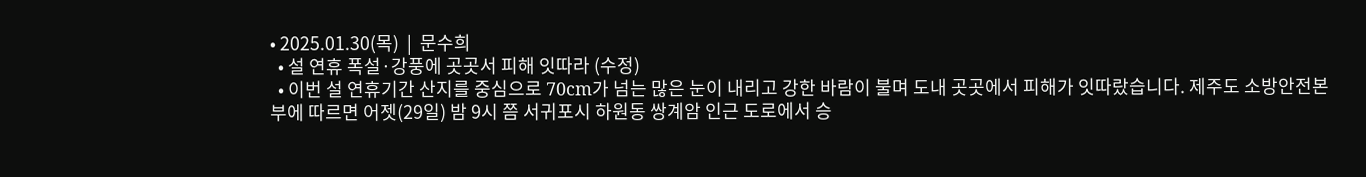• 2025.01.30(목)  |  문수희
  • 설 연휴 폭설·강풍에 곳곳서 피해 잇따라 (수정)
  • 이번 설 연휴기간 산지를 중심으로 70cm가 넘는 많은 눈이 내리고 강한 바람이 불며 도내 곳곳에서 피해가 잇따랐습니다. 제주도 소방안전본부에 따르면 어젯(29일) 밤 9시 쯤 서귀포시 하원동 쌍계암 인근 도로에서 승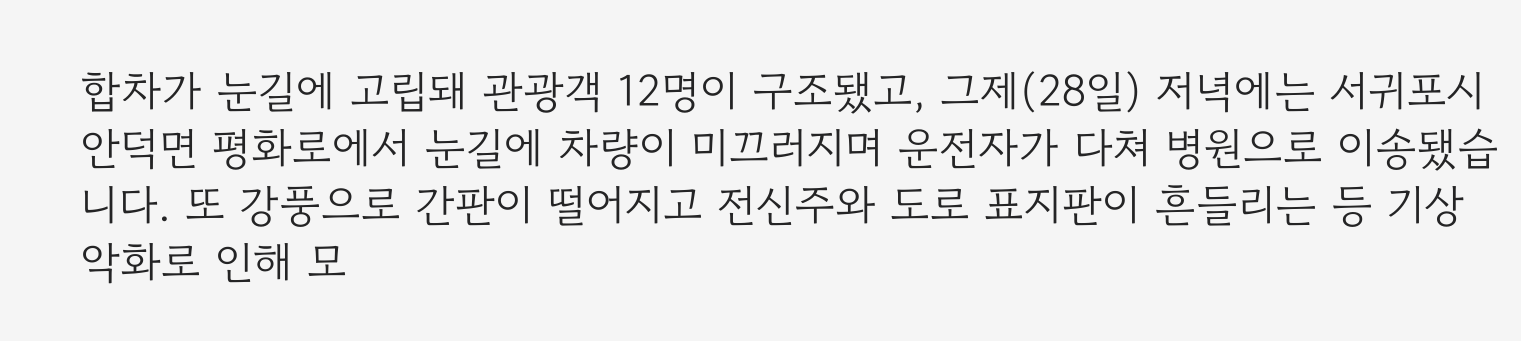합차가 눈길에 고립돼 관광객 12명이 구조됐고, 그제(28일) 저녁에는 서귀포시 안덕면 평화로에서 눈길에 차량이 미끄러지며 운전자가 다쳐 병원으로 이송됐습니다. 또 강풍으로 간판이 떨어지고 전신주와 도로 표지판이 흔들리는 등 기상 악화로 인해 모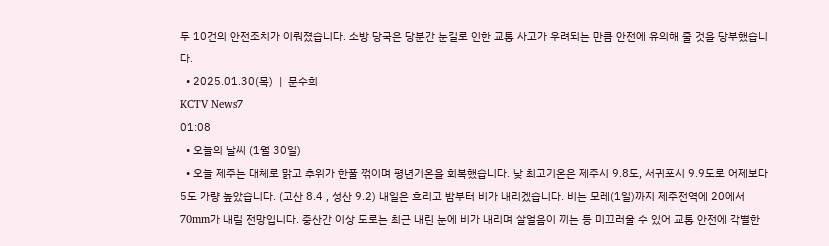두 10건의 안전조치가 이뤄졌습니다. 소방 당국은 당분간 눈길로 인한 교통 사고가 우려되는 만큼 안전에 유의해 줄 것을 당부했습니다.
  • 2025.01.30(목)  |  문수희
KCTV News7
01:08
  • 오늘의 날씨 (1월 30일)
  • 오늘 제주는 대체로 맑고 추위가 한풀 꺾이며 평년기온을 회복했습니다. 낮 최고기온은 제주시 9.8도, 서귀포시 9.9도로 어제보다 5도 가량 높았습니다. (고산 8.4 , 성산 9.2) 내일은 흐리고 밤부터 비가 내리겠습니다. 비는 모레(1일)까지 제주전역에 20에서 70mm가 내릴 전망입니다. 중산간 이상 도로는 최근 내린 눈에 비가 내리며 살얼음이 끼는 등 미끄러울 수 있어 교통 안전에 각별한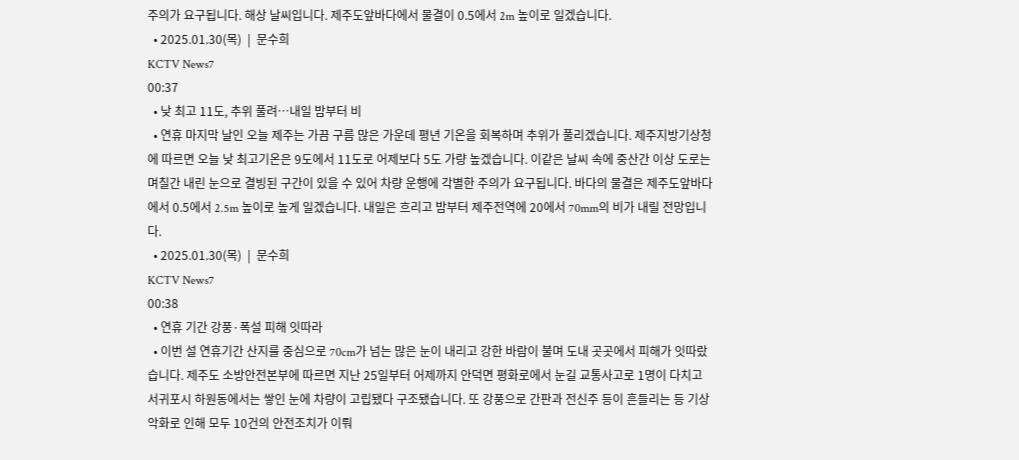주의가 요구됩니다. 해상 날씨입니다. 제주도앞바다에서 물결이 0.5에서 2m 높이로 일겠습니다.
  • 2025.01.30(목)  |  문수희
KCTV News7
00:37
  • 낮 최고 11도, 추위 풀려…내일 밤부터 비
  • 연휴 마지막 날인 오늘 제주는 가끔 구름 많은 가운데 평년 기온을 회복하며 추위가 풀리겠습니다. 제주지방기상청에 따르면 오늘 낮 최고기온은 9도에서 11도로 어제보다 5도 가량 높겠습니다. 이같은 날씨 속에 중산간 이상 도로는 며칠간 내린 눈으로 결빙된 구간이 있을 수 있어 차량 운행에 각별한 주의가 요구됩니다. 바다의 물결은 제주도앞바다에서 0.5에서 2.5m 높이로 높게 일겠습니다. 내일은 흐리고 밤부터 제주전역에 20에서 70mm의 비가 내릴 전망입니다.
  • 2025.01.30(목)  |  문수희
KCTV News7
00:38
  • 연휴 기간 강풍·폭설 피해 잇따라
  • 이번 설 연휴기간 산지를 중심으로 70cm가 넘는 많은 눈이 내리고 강한 바람이 불며 도내 곳곳에서 피해가 잇따랐습니다. 제주도 소방안전본부에 따르면 지난 25일부터 어제까지 안덕면 평화로에서 눈길 교통사고로 1명이 다치고 서귀포시 하원동에서는 쌓인 눈에 차량이 고립됐다 구조됐습니다. 또 강풍으로 간판과 전신주 등이 흔들리는 등 기상 악화로 인해 모두 10건의 안전조치가 이뤄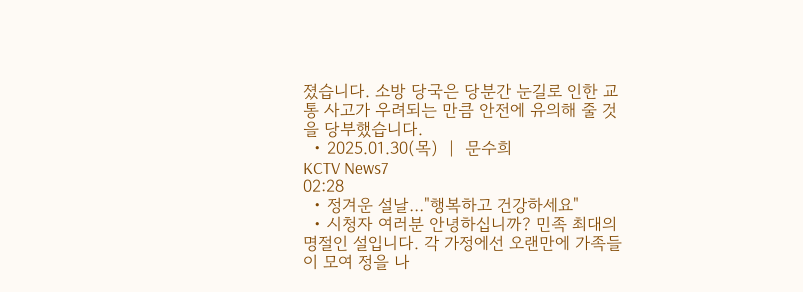졌습니다. 소방 당국은 당분간 눈길로 인한 교통 사고가 우려되는 만큼 안전에 유의해 줄 것을 당부했습니다.
  • 2025.01.30(목)  |  문수희
KCTV News7
02:28
  • 정겨운 설날…"행복하고 건강하세요"
  • 시청자 여러분 안녕하십니까? 민족 최대의 명절인 설입니다. 각 가정에선 오랜만에 가족들이 모여 정을 나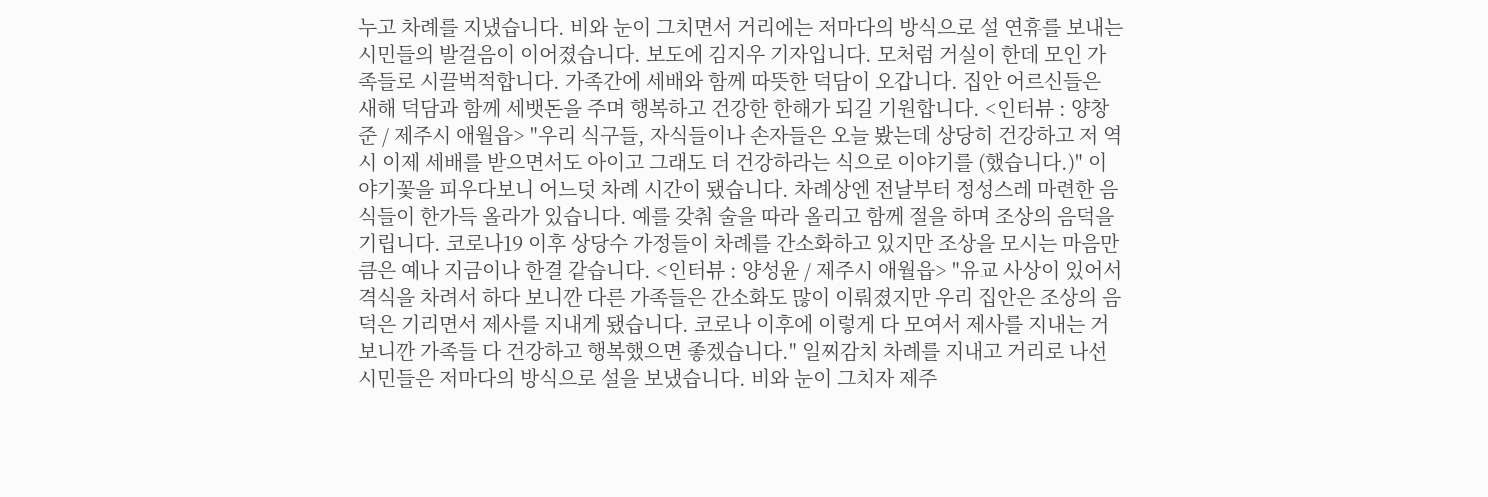누고 차례를 지냈습니다. 비와 눈이 그치면서 거리에는 저마다의 방식으로 설 연휴를 보내는 시민들의 발걸음이 이어졌습니다. 보도에 김지우 기자입니다. 모처럼 거실이 한데 모인 가족들로 시끌벅적합니다. 가족간에 세배와 함께 따뜻한 덕담이 오갑니다. 집안 어르신들은 새해 덕담과 함께 세뱃돈을 주며 행복하고 건강한 한해가 되길 기원합니다. <인터뷰 : 양창준 / 제주시 애월읍> "우리 식구들, 자식들이나 손자들은 오늘 봤는데 상당히 건강하고 저 역시 이제 세배를 받으면서도 아이고 그래도 더 건강하라는 식으로 이야기를 (했습니다.)" 이야기꽃을 피우다보니 어느덧 차례 시간이 됐습니다. 차례상엔 전날부터 정성스레 마련한 음식들이 한가득 올라가 있습니다. 예를 갖춰 술을 따라 올리고 함께 절을 하며 조상의 음덕을 기립니다. 코로나19 이후 상당수 가정들이 차례를 간소화하고 있지만 조상을 모시는 마음만큼은 예나 지금이나 한결 같습니다. <인터뷰 : 양성윤 / 제주시 애월읍> "유교 사상이 있어서 격식을 차려서 하다 보니깐 다른 가족들은 간소화도 많이 이뤄졌지만 우리 집안은 조상의 음덕은 기리면서 제사를 지내게 됐습니다. 코로나 이후에 이렇게 다 모여서 제사를 지내는 거 보니깐 가족들 다 건강하고 행복했으면 좋겠습니다." 일찌감치 차례를 지내고 거리로 나선 시민들은 저마다의 방식으로 설을 보냈습니다. 비와 눈이 그치자 제주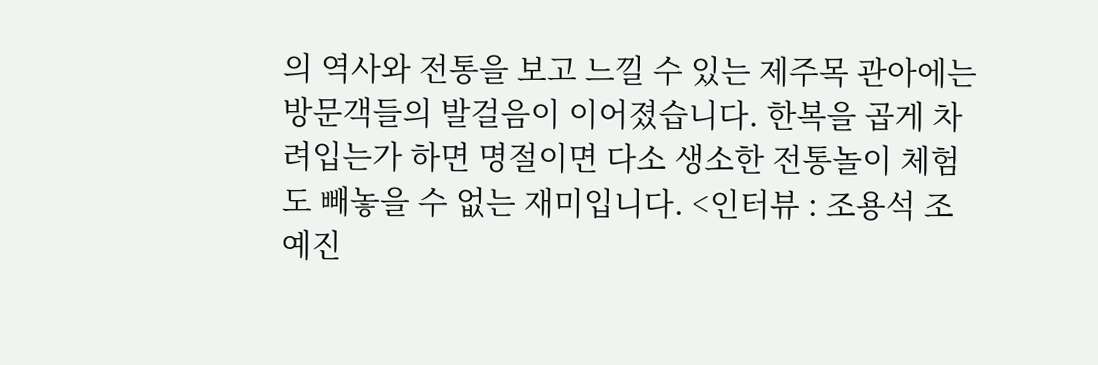의 역사와 전통을 보고 느낄 수 있는 제주목 관아에는 방문객들의 발걸음이 이어졌습니다. 한복을 곱게 차려입는가 하면 명절이면 다소 생소한 전통놀이 체험도 빼놓을 수 없는 재미입니다. <인터뷰 : 조용석 조예진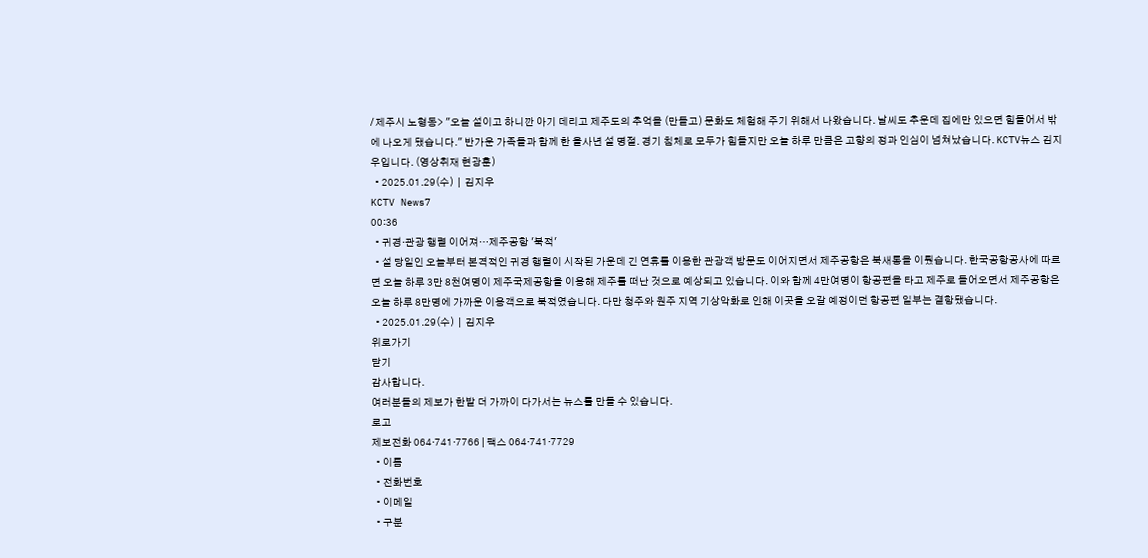/ 제주시 노형동> "오늘 설이고 하니깐 아기 데리고 제주도의 추억을 (만들고) 문화도 체험해 주기 위해서 나왔습니다. 날씨도 추운데 집에만 있으면 힘들어서 밖에 나오게 됐습니다." 반가운 가족들과 함께 한 을사년 설 명절. 경기 침체로 모두가 힘들지만 오늘 하루 만큼은 고향의 정과 인심이 넘쳐났습니다. KCTV뉴스 김지우입니다. (영상취재 현광훈)
  • 2025.01.29(수)  |  김지우
KCTV News7
00:36
  • 귀경·관광 행렬 이어져…제주공항 '북적'
  • 설 당일인 오늘부터 본격적인 귀경 행렬이 시작된 가운데 긴 연휴를 이용한 관광객 방문도 이어지면서 제주공항은 북새통을 이뤘습니다. 한국공항공사에 따르면 오늘 하루 3만 8천여명이 제주국제공항을 이용해 제주를 떠난 것으로 예상되고 있습니다. 이와 함께 4만여명이 항공편을 타고 제주로 들어오면서 제주공항은 오늘 하루 8만명에 가까운 이용객으로 북적였습니다. 다만 청주와 원주 지역 기상악화로 인해 이곳을 오갈 예정이던 항공편 일부는 결항됐습니다.
  • 2025.01.29(수)  |  김지우
위로가기
닫기
감사합니다.
여러분들의 제보가 한발 더 가까이 다가서는 뉴스를 만들 수 있습니다.
로고
제보전화 064·741·7766 | 팩스 064·741·7729
  • 이름
  • 전화번호
  • 이메일
  • 구분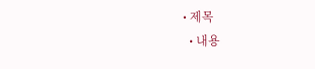• 제목
  • 내용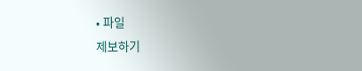• 파일
제보하기